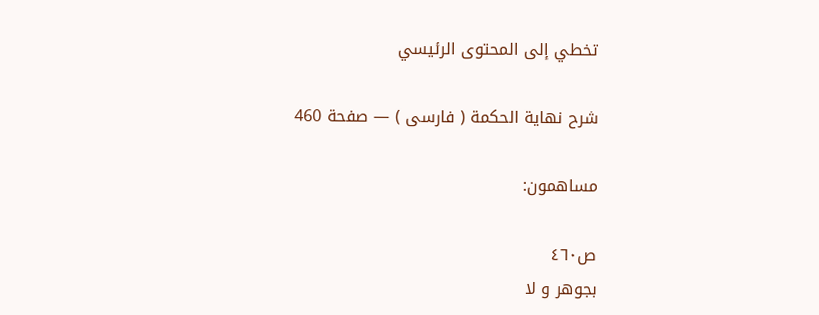تخطي إلى المحتوى الرئيسي

شرح نهاية الحكمة ( فارسى ) — صفحة 460

مساهمون:

ص٤٦٠
بجوهر و لا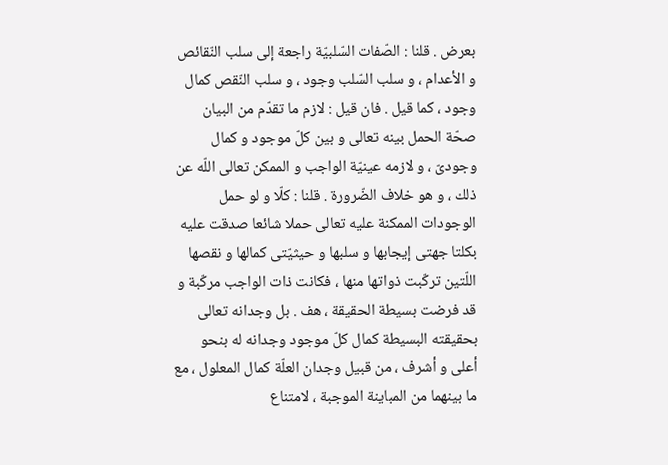بعرض . قلنا : الصّفات السّلبيّة راجعة إلى سلب النّقائص و الأعدام ، و سلب السّلب وجود ، و سلب النّقص كمال وجود ، كما قيل . فان قيل : لازم ما تقدّم من البيان صحّة الحمل بينه تعالى و بين كلّ موجود و كمال وجودىّ ، و لازمه عينيّة الواجب و الممكن تعالى اللّه عن ذلك ، و هو خلاف الضّرورة . قلنا : كلّا و لو حمل الوجودات الممكنة عليه تعالى حملا شائعا صدقت عليه بكلتا جهتى إيجابها و سلبها و حيثيّتى كمالها و نقصها اللّتين تركّبت ذواتها منها ، فكانت ذات الواجب مركّبة و قد فرضت بسيطة الحقيقة ، هف . بل وجدانه تعالى بحقيقته البسيطة كمال كلّ موجود وجدانه له بنحو أعلى و أشرف ، من قبيل وجدان العلّة كمال المعلول ، مع ما بينهما من المباينة الموجبة ، لامتناع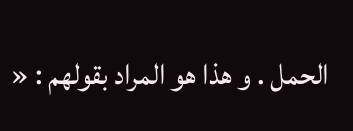الحمل . و هذا هو المراد بقولهم : «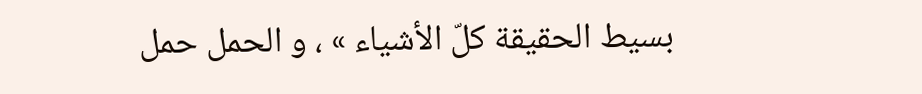بسيط الحقيقة كلّ الأشياء » ، و الحمل حمل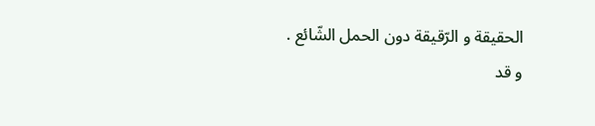الحقيقة و الرّقيقة دون الحمل الشّائع . و قد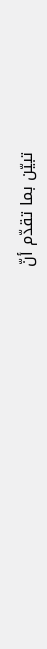تبيّن بما تقدّم أنّ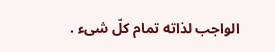الواجب لذاته تمام كلّ شىء .